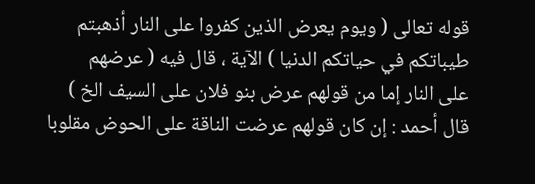قوله تعالى ( ويوم يعرض الذين كفروا على النار أذهبتم طيباتكم في حياتكم الدنيا ) الآية ، قال فيه ( عرضهم
على النار إما من قولهم عرض بنو فلان على السيف الخ ) قال أحمد : إن كان قولهم عرضت الناقة على الحوض مقلوبا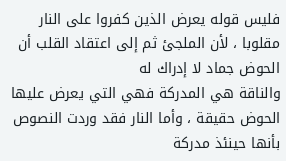فليس قوله يعرض الذين كفروا على النار مقلوبا ، لأن الملجئ ثم إلى اعتقاد القلب أن الحوض جماد لا إدراك له
والناقة هي المدركة فهي التي يعرض عليها الحوض حقيقة ، وأما النار فقد وردت النصوص بأنها حينئذ مدركة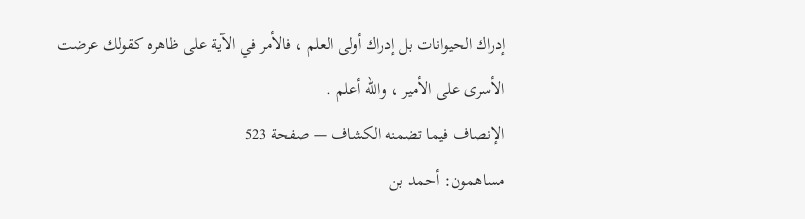إدراك الحيوانات بل إدراك أولى العلم ، فالأمر في الآية على ظاهره كقولك عرضت الأسرى على الأمير ، والله أعلم .
الإنصاف فيما تضمنه الكشاف — صفحة 523
مساهمون: أحمد بن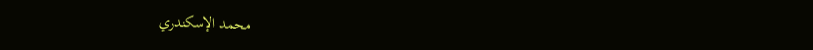محمد الإسكندري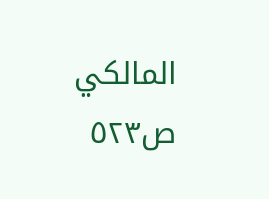المالكي
ص٥٢٣